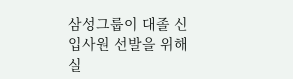삼성그룹이 대졸 신입사원 선발을 위해 실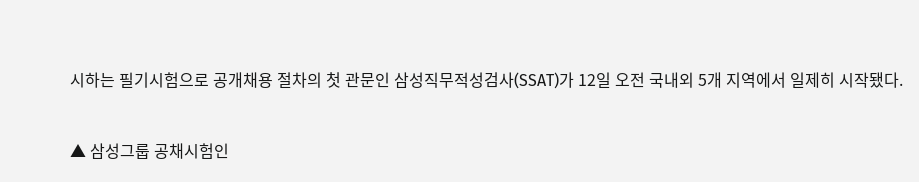시하는 필기시험으로 공개채용 절차의 첫 관문인 삼성직무적성검사(SSAT)가 12일 오전 국내외 5개 지역에서 일제히 시작됐다.


▲ 삼성그룹 공채시험인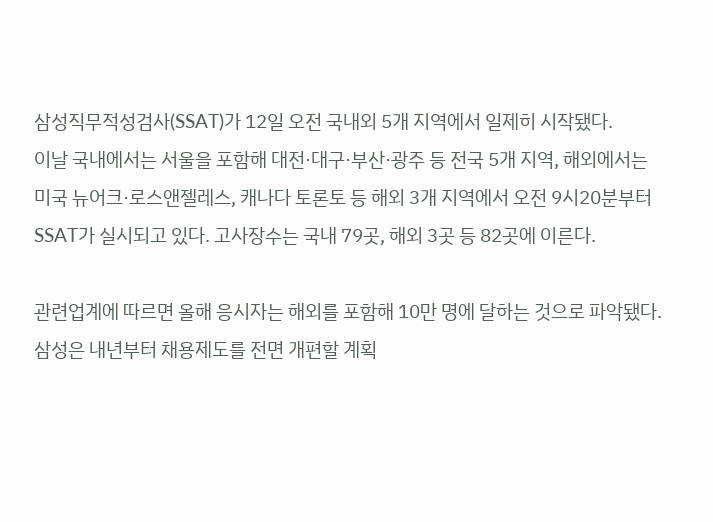삼성직무적성검사(SSAT)가 12일 오전 국내외 5개 지역에서 일제히 시작됐다.
이날 국내에서는 서울을 포함해 대전·대구·부산·광주 등 전국 5개 지역, 해외에서는 미국 뉴어크·로스앤젤레스, 캐나다 토론토 등 해외 3개 지역에서 오전 9시20분부터 SSAT가 실시되고 있다. 고사장수는 국내 79곳, 해외 3곳 등 82곳에 이른다.

관련업계에 따르면 올해 응시자는 해외를 포함해 10만 명에 달하는 것으로 파악됐다. 삼성은 내년부터 채용제도를 전면 개편할 계획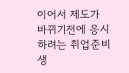이어서 제도가 바뀌기전에 응시하려는 취업준비생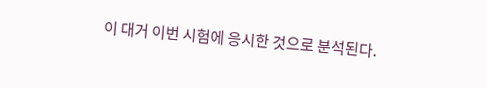이 대거 이번 시험에 응시한 것으로 분석된다.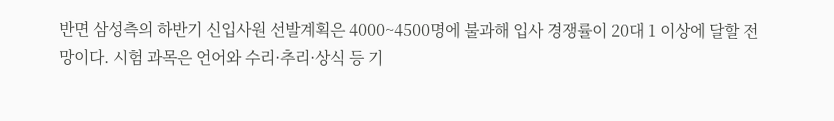반면 삼성측의 하반기 신입사원 선발계획은 4000~4500명에 불과해 입사 경쟁률이 20대 1 이상에 달할 전망이다. 시험 과목은 언어와 수리·추리·상식 등 기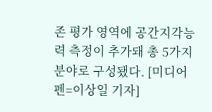존 평가 영역에 공간지각능력 측정이 추가돼 총 5가지 분야로 구성됐다. [미디어펜=이상일 기자]